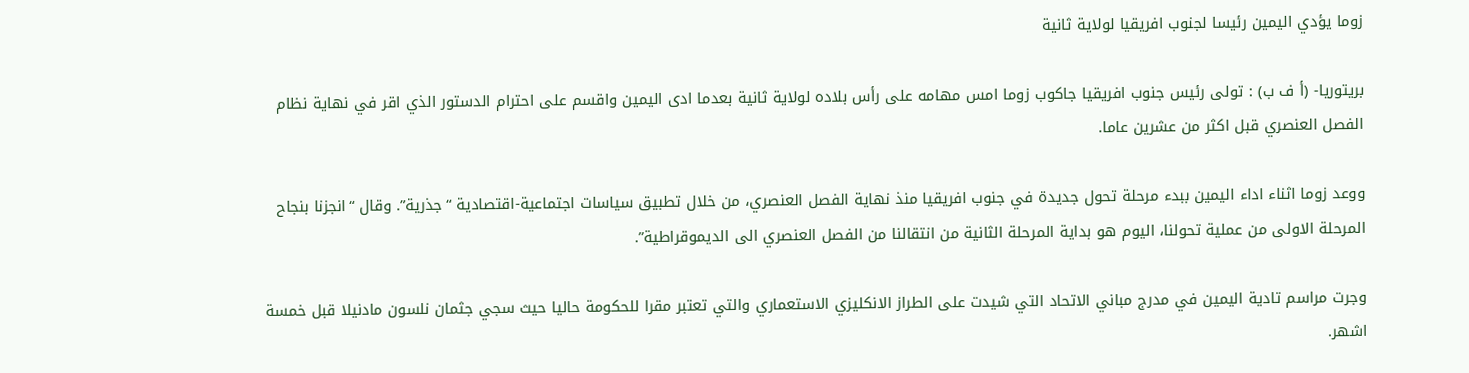زوما يؤدي اليمين رئيسا لجنوب افريقيا لولاية ثانية

بريتوريا- (أ ف ب) : تولى رئيس جنوب افريقيا جاكوب زوما امس مهامه على رأس بلاده لولاية ثانية بعدما ادى اليمين واقسم على احترام الدستور الذي اقر في نهاية نظام الفصل العنصري قبل اكثر من عشرين عاما.

ووعد زوما اثناء اداء اليمين ببدء مرحلة تحول جديدة في جنوب افريقيا منذ نهاية الفصل العنصري، من خلال تطبيق سياسات اجتماعية-اقتصادية “جذرية”. وقال “انجزنا بنجاح المرحلة الاولى من عملية تحولنا، اليوم هو بداية المرحلة الثانية من انتقالنا من الفصل العنصري الى الديموقراطية”.

وجرت مراسم تادية اليمين في مدرج مباني الاتحاد التي شيدت على الطراز الانكليزي الاستعماري والتي تعتبر مقرا للحكومة حاليا حيث سجي جثمان نلسون مادنيلا قبل خمسة اشهر.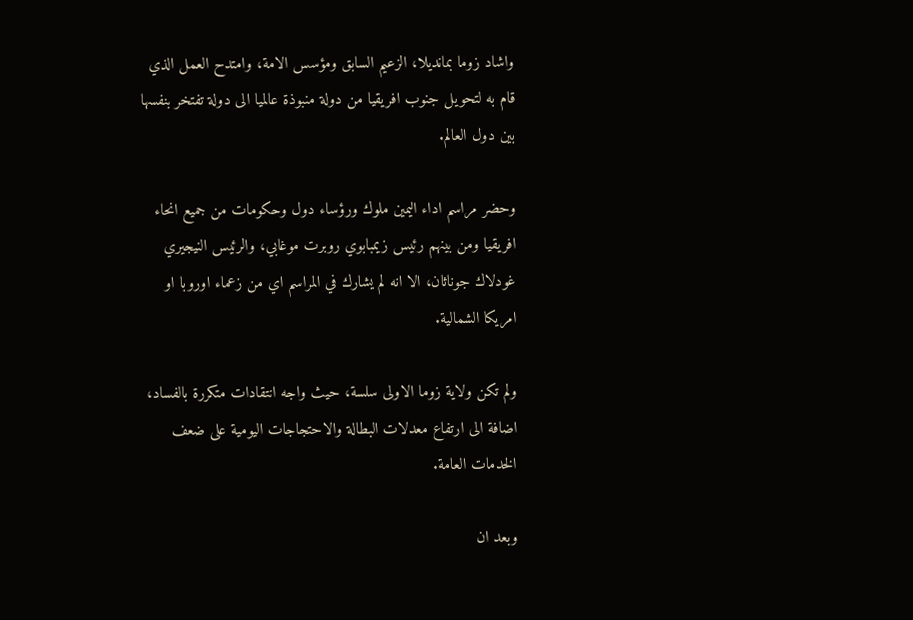واشاد زوما بمانديلا، الزعيم السابق ومؤسس الامة، وامتدح العمل الذي قام به لتحويل جنوب افريقيا من دولة منبوذة عالميا الى دولة تفتخر بنفسها بين دول العالم.

وحضر مراسم اداء اليمين ملوك ورؤساء دول وحكومات من جميع انحاء افريقيا ومن بينهم رئيس زيمبابوي روبرت موغابي، والرئيس النيجيري غودلاك جوناثان، الا انه لم يشارك في المراسم اي من زعماء اوروبا او امريكا الشمالية.

ولم تكن ولاية زوما الاولى سلسة، حيث واجه انتقادات متكررة بالفساد، اضافة الى ارتفاع معدلات البطالة والاحتجاجات اليومية على ضعف الخدمات العامة.

وبعد ان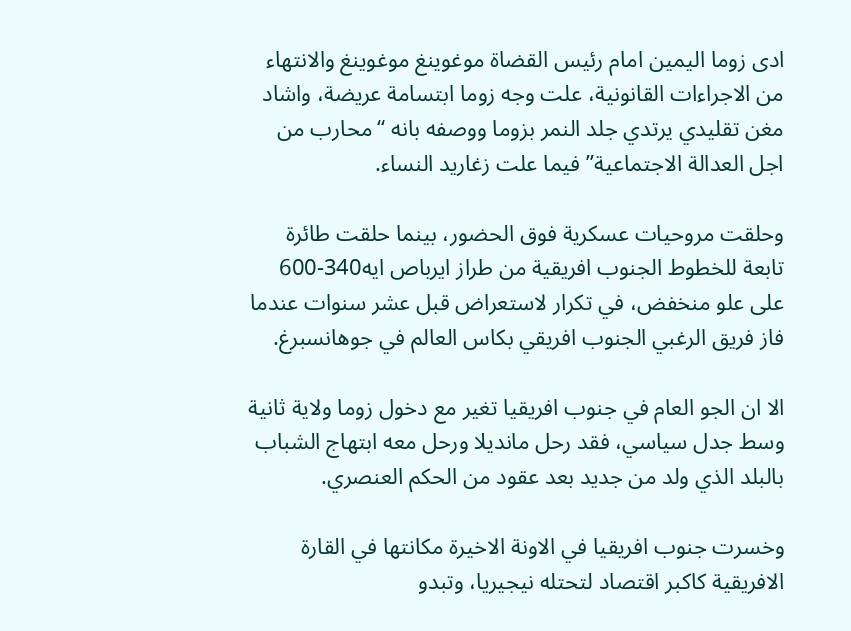ادى زوما اليمين امام رئيس القضاة موغوينغ موغوينغ والانتهاء من الاجراءات القانونية، علت وجه زوما ابتسامة عريضة، واشاد مغن تقليدي يرتدي جلد النمر بزوما ووصفه بانه “محارب من اجل العدالة الاجتماعية” فيما علت زغاريد النساء.

وحلقت مروحيات عسكرية فوق الحضور، بينما حلقت طائرة تابعة للخطوط الجنوب افريقية من طراز ايرباص ايه340-600 على علو منخفض، في تكرار لاستعراض قبل عشر سنوات عندما فاز فريق الرغبي الجنوب افريقي بكاس العالم في جوهانسبرغ.

الا ان الجو العام في جنوب افريقيا تغير مع دخول زوما ولاية ثانية وسط جدل سياسي، فقد رحل مانديلا ورحل معه ابتهاج الشباب بالبلد الذي ولد من جديد بعد عقود من الحكم العنصري.

وخسرت جنوب افريقيا في الاونة الاخيرة مكانتها في القارة الافريقية كاكبر اقتصاد لتحتله نيجيريا، وتبدو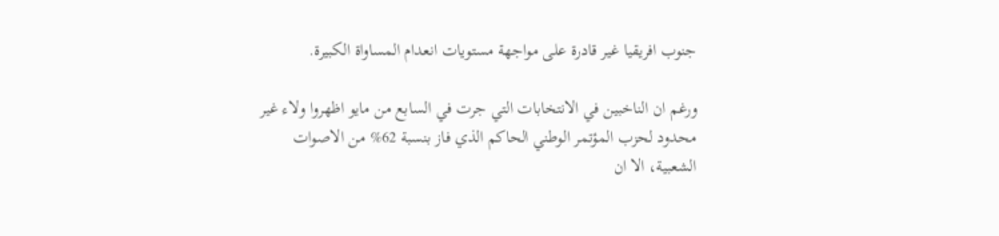جنوب افريقيا غير قادرة على مواجهة مستويات انعدام المساواة الكبيرة.

ورغم ان الناخبين في الانتخابات التي جرت في السابع من مايو اظهروا ولاء غير محدود لحزب المؤتمر الوطني الحاكم الذي فاز بنسبة 62% من الاصوات الشعبية، الا ان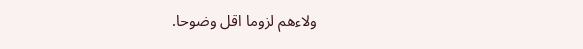ولاءهم لزوما اقل وضوحا.